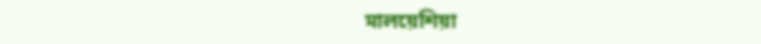মালয়েশিয়া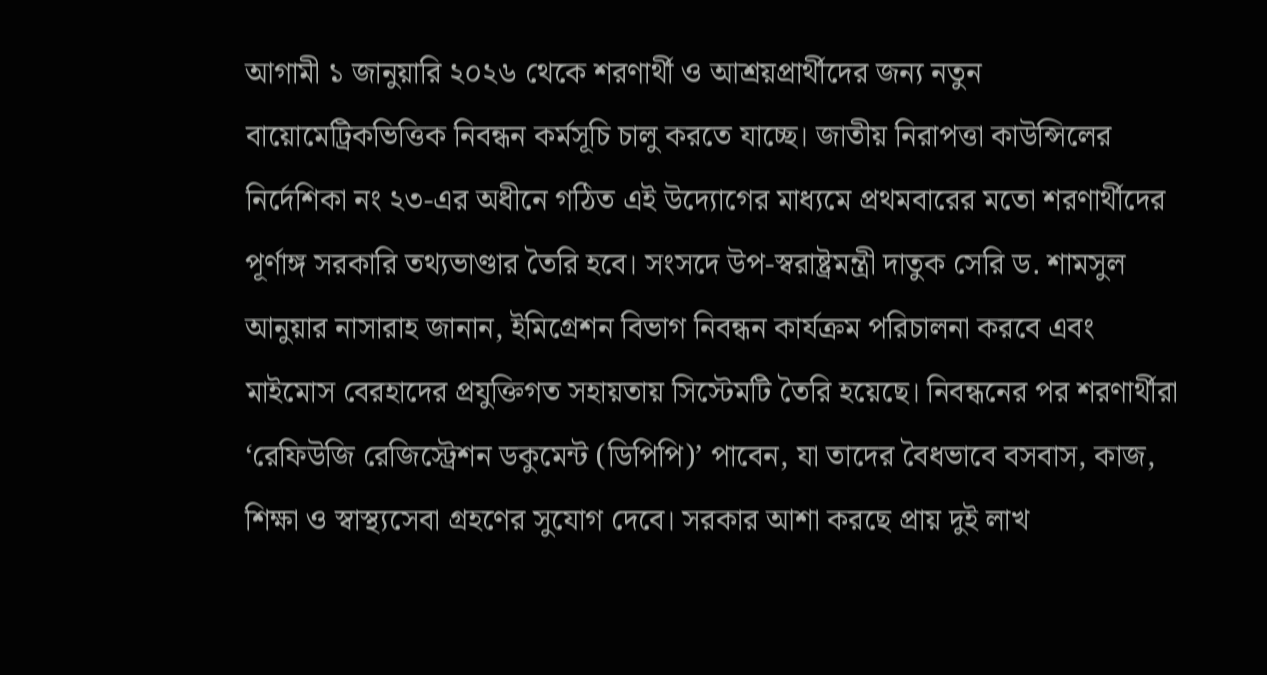আগামী ১ জানুয়ারি ২০২৬ থেকে শরণার্থী ও আশ্রয়প্রার্থীদের জন্য নতুন বায়োমেট্রিকভিত্তিক নিবন্ধন কর্মসূচি চালু করতে যাচ্ছে। জাতীয় নিরাপত্তা কাউন্সিলের নির্দেশিকা নং ২৩-এর অধীনে গঠিত এই উদ্যোগের মাধ্যমে প্রথমবারের মতো শরণার্থীদের পূর্ণাঙ্গ সরকারি তথ্যভাণ্ডার তৈরি হবে। সংসদে উপ-স্বরাষ্ট্রমন্ত্রী দাতুক সেরি ড. শামসুল আনুয়ার নাসারাহ জানান, ইমিগ্রেশন বিভাগ নিবন্ধন কার্যক্রম পরিচালনা করবে এবং মাইমোস বেরহাদের প্রযুক্তিগত সহায়তায় সিস্টেমটি তৈরি হয়েছে। নিবন্ধনের পর শরণার্থীরা ‘রেফিউজি রেজিস্ট্রেশন ডকুমেন্ট (ডিপিপি)’ পাবেন, যা তাদের বৈধভাবে বসবাস, কাজ, শিক্ষা ও স্বাস্থ্যসেবা গ্রহণের সুযোগ দেবে। সরকার আশা করছে প্রায় দুই লাখ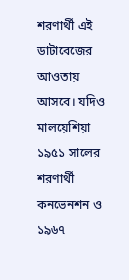শরণার্থী এই ডাটাবেজের আওতায় আসবে। যদিও মালয়েশিয়া ১৯৫১ সালের শরণার্থী কনভেনশন ও ১৯৬৭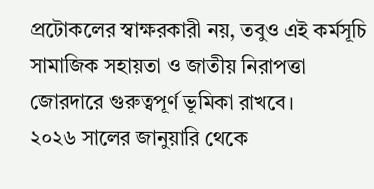প্রটোকলের স্বাক্ষরকারী নয়, তবুও এই কর্মসূচি সামাজিক সহায়তা ও জাতীয় নিরাপত্তা জোরদারে গুরুত্বপূর্ণ ভূমিকা রাখবে।
২০২৬ সালের জানুয়ারি থেকে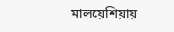মালয়েশিয়ায়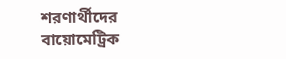শরণার্থীদের বায়োমেট্রিক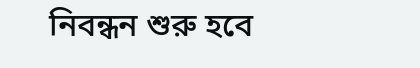নিবন্ধন শুরু হবে